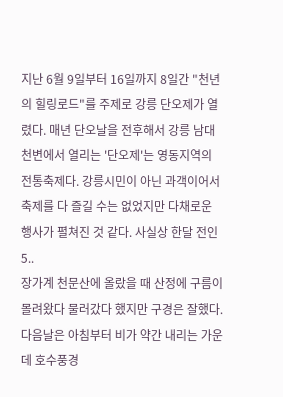지난 6월 9일부터 16일까지 8일간 "천년의 힐링로드"를 주제로 강릉 단오제가 열렸다. 매년 단오날을 전후해서 강릉 남대천변에서 열리는 '단오제'는 영동지역의 전통축제다. 강릉시민이 아닌 과객이어서 축제를 다 즐길 수는 없었지만 다채로운 행사가 펼쳐진 것 같다. 사실상 한달 전인 5..
장가계 천문산에 올랐을 때 산정에 구름이 몰려왔다 물러갔다 했지만 구경은 잘했다. 다음날은 아침부터 비가 약간 내리는 가운데 호수풍경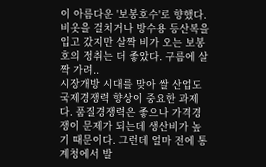이 아름다운 '보봉호수'로 향했다. 비옷을 걸치거나 방수용 등산복을 입고 갔지만 살짝 비가 오는 보봉호의 정취는 더 좋았다. 구름에 살짝 가려..
시장개방 시대를 맞아 쌀 산업도 국제경쟁력 향상이 중요한 과제다. 품질경쟁력은 좋으나 가격경쟁이 문제가 되는데 생산비가 높기 때문이다. 그런데 얼마 전에 통계청에서 발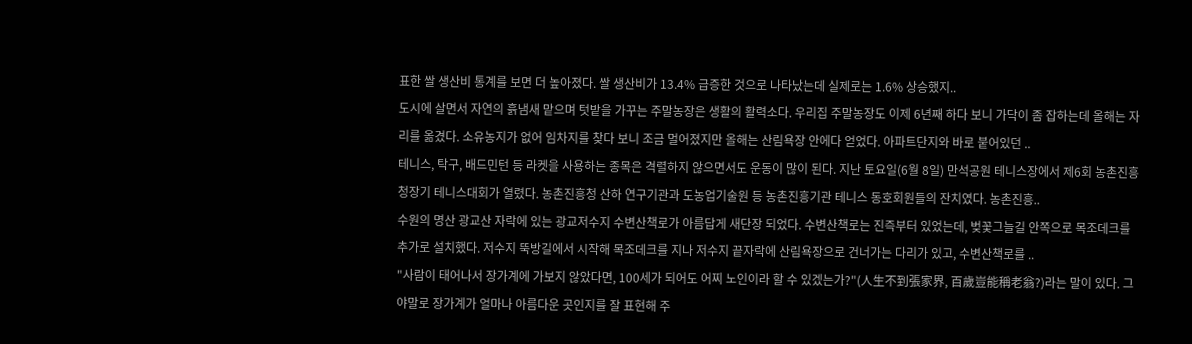표한 쌀 생산비 통계를 보면 더 높아졌다. 쌀 생산비가 13.4% 급증한 것으로 나타났는데 실제로는 1.6% 상승했지..
도시에 살면서 자연의 흙냄새 맡으며 텃밭을 가꾸는 주말농장은 생활의 활력소다. 우리집 주말농장도 이제 6년째 하다 보니 가닥이 좀 잡하는데 올해는 자리를 옮겼다. 소유농지가 없어 임차지를 찾다 보니 조금 멀어졌지만 올해는 산림욕장 안에다 얻었다. 아파트단지와 바로 붙어있던 ..
테니스, 탁구, 배드민턴 등 라켓을 사용하는 종목은 격렬하지 않으면서도 운동이 많이 된다. 지난 토요일(6월 8일) 만석공원 테니스장에서 제6회 농촌진흥청장기 테니스대회가 열렸다. 농촌진흥청 산하 연구기관과 도농업기술원 등 농촌진흥기관 테니스 동호회원들의 잔치였다. 농촌진흥..
수원의 명산 광교산 자락에 있는 광교저수지 수변산책로가 아름답게 새단장 되었다. 수변산책로는 진즉부터 있었는데, 벚꽃그늘길 안쪽으로 목조데크를 추가로 설치했다. 저수지 뚝방길에서 시작해 목조데크를 지나 저수지 끝자락에 산림욕장으로 건너가는 다리가 있고, 수변산책로를 ..
"사람이 태어나서 장가계에 가보지 않았다면, 100세가 되어도 어찌 노인이라 할 수 있겠는가?"(人生不到張家界, 百歲豈能稱老翁?)라는 말이 있다. 그야말로 장가계가 얼마나 아름다운 곳인지를 잘 표현해 주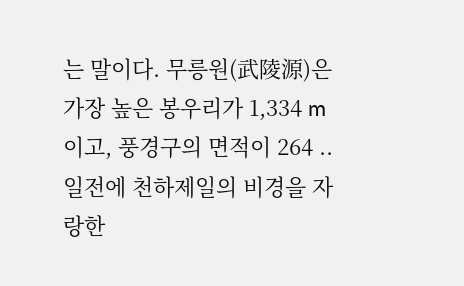는 말이다. 무릉원(武陵源)은 가장 높은 봉우리가 1,334 m이고, 풍경구의 면적이 264 ..
일전에 천하제일의 비경을 자랑한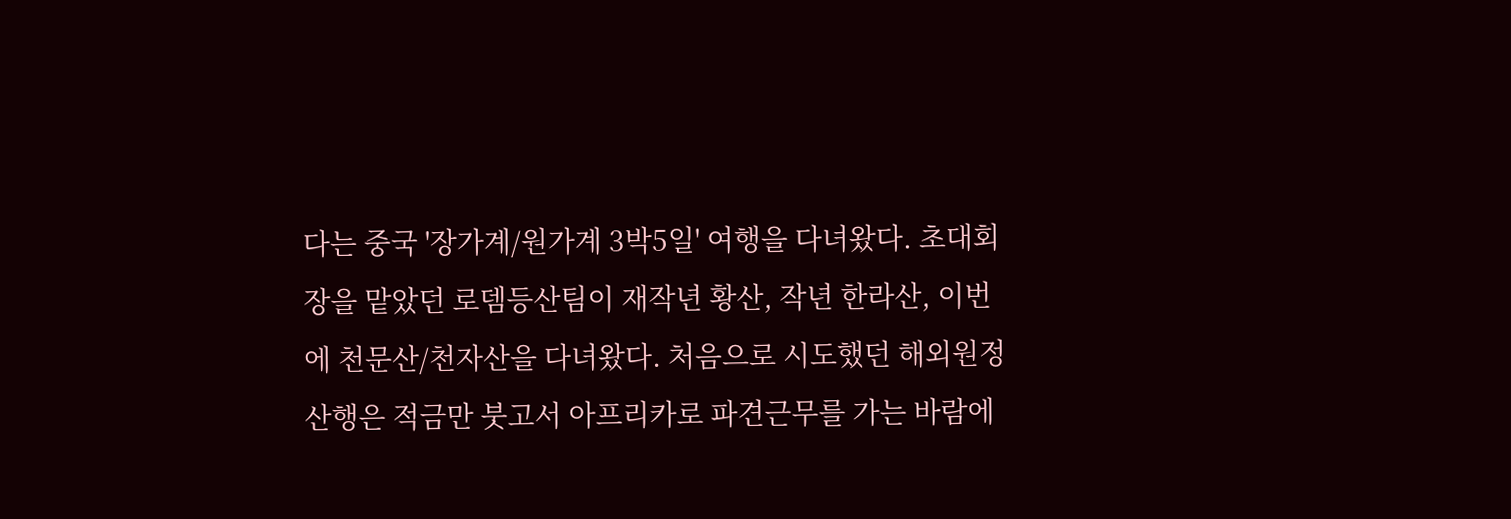다는 중국 '장가계/원가계 3박5일' 여행을 다녀왔다. 초대회장을 맡았던 로뎀등산팀이 재작년 황산, 작년 한라산, 이번에 천문산/천자산을 다녀왔다. 처음으로 시도했던 해외원정 산행은 적금만 붓고서 아프리카로 파견근무를 가는 바람에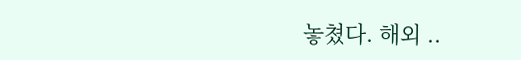놓쳤다. 해외 ..